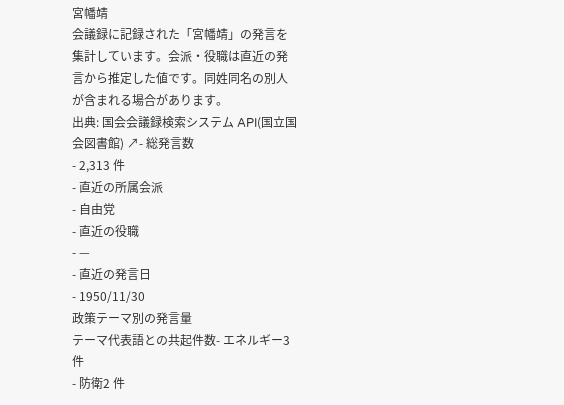宮幡靖
会議録に記録された「宮幡靖」の発言を集計しています。会派・役職は直近の発言から推定した値です。同姓同名の別人が含まれる場合があります。
出典: 国会会議録検索システム API(国立国会図書館) ↗- 総発言数
- 2,313 件
- 直近の所属会派
- 自由党
- 直近の役職
- —
- 直近の発言日
- 1950/11/30
政策テーマ別の発言量
テーマ代表語との共起件数- エネルギー3 件
- 防衛2 件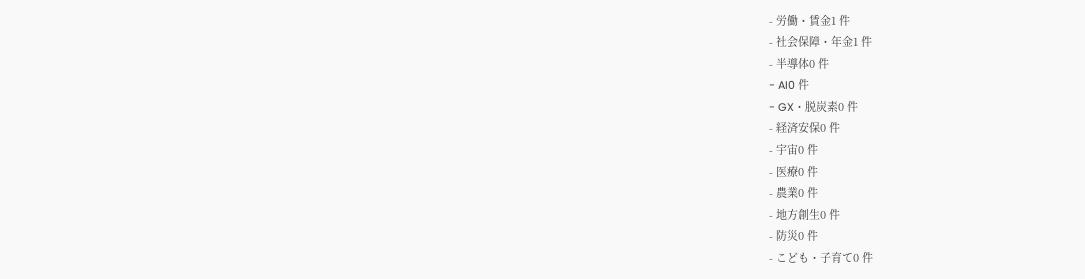- 労働・賃金1 件
- 社会保障・年金1 件
- 半導体0 件
- AI0 件
- GX・脱炭素0 件
- 経済安保0 件
- 宇宙0 件
- 医療0 件
- 農業0 件
- 地方創生0 件
- 防災0 件
- こども・子育て0 件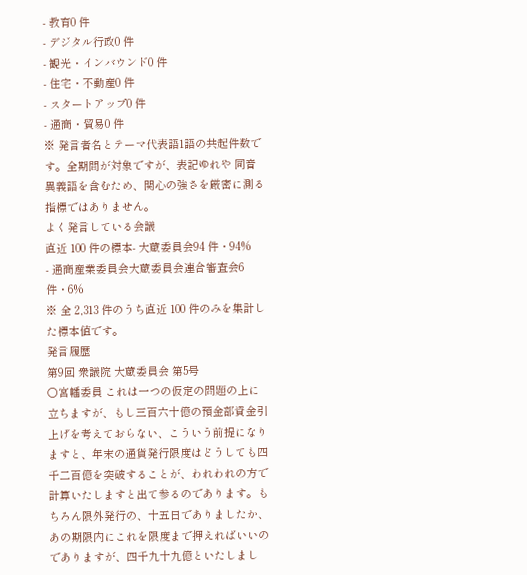- 教育0 件
- デジタル行政0 件
- 観光・インバウンド0 件
- 住宅・不動産0 件
- スタートアップ0 件
- 通商・貿易0 件
※ 発言者名とテーマ代表語1語の共起件数です。全期間が対象ですが、表記ゆれや 同音異義語を含むため、関心の強さを厳密に測る指標ではありません。
よく発言している会議
直近 100 件の標本- 大蔵委員会94 件・94%
- 通商産業委員会大蔵委員会連合審査会6 件・6%
※ 全 2,313 件のうち直近 100 件のみを集計した標本値です。
発言履歴
第9回 衆議院 大蔵委員会 第5号
○宮幡委員 これは一つの仮定の問題の上に立ちますが、もし三百六十億の預金部資金引上げを考えておらない、こういう前提になりますと、年末の通貨発行限度はどうしても四千二百億を突破することが、われわれの方で計算いたしますと出て参るのであります。もちろん限外発行の、十五日でありましたか、あの期限内にこれを限度まで押えればいいのでありますが、四千九十九億といたしまし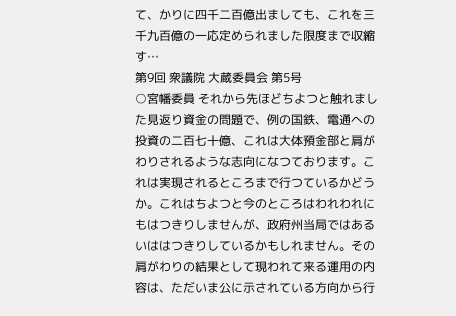て、かりに四千二百億出ましても、これを三千九百億の一応定められました限度まで収縮す…
第9回 衆議院 大蔵委員会 第5号
○宮幡委員 それから先ほどちよつと触れました見返り資金の問題で、例の国鉄、電通への投資の二百七十億、これは大体預金部と肩がわりされるような志向になつております。これは実現されるところまで行つているかどうか。これはちよつと今のところはわれわれにもはつきりしませんが、政府州当局ではあるいははつきりしているかもしれません。その肩がわりの結果として現われて来る運用の内容は、ただいま公に示されている方向から行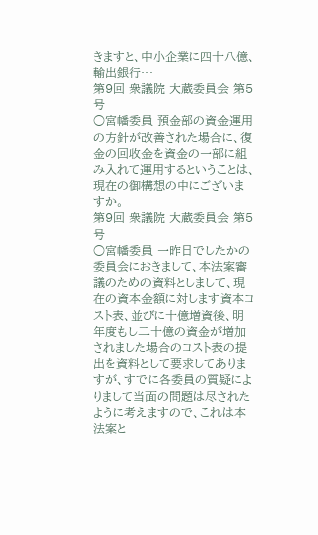きますと、中小企業に四十八億、輸出銀行…
第9回 衆議院 大蔵委員会 第5号
○宮幡委員 預金部の資金運用の方針が改善された場合に、復金の回收金を資金の一部に組み入れて運用するということは、現在の御構想の中にございますか。
第9回 衆議院 大蔵委員会 第5号
○宮幡委員 一昨日でしたかの委員会におきまして、本法案審議のための資料としまして、現在の資本金額に対します資本コスト表、並びに十億増資後、明年度もし二十億の資金が増加されました場合のコスト表の提出を資料として要求してありますが、すでに各委員の質疑によりまして当面の問題は尽されたように考えますので、これは本法案と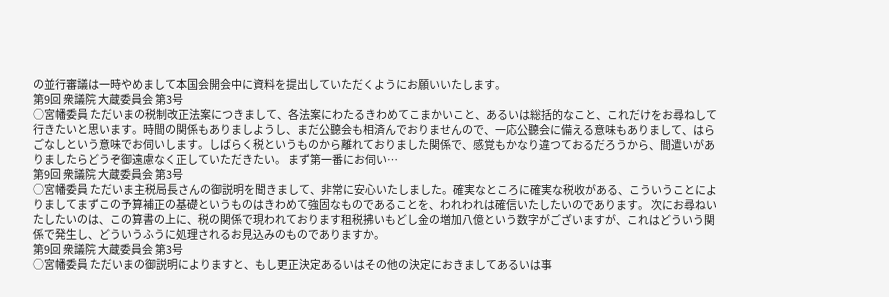の並行審議は一時やめまして本国会開会中に資料を提出していただくようにお願いいたします。
第9回 衆議院 大蔵委員会 第3号
○宮幡委員 ただいまの税制改正法案につきまして、各法案にわたるきわめてこまかいこと、あるいは総括的なこと、これだけをお尋ねして行きたいと思います。時間の関係もありましようし、まだ公聽会も相済んでおりませんので、一応公聽会に備える意味もありまして、はらごなしという意味でお伺いします。しばらく税というものから離れておりました関係で、感覚もかなり違つておるだろうから、間遣いがありましたらどうぞ御遠慮なく正していただきたい。 まず第一番にお伺い…
第9回 衆議院 大蔵委員会 第3号
○宮幡委員 ただいま主税局長さんの御説明を聞きまして、非常に安心いたしました。確実なところに確実な税收がある、こういうことによりましてまずこの予算補正の基礎というものはきわめて強固なものであることを、われわれは確信いたしたいのであります。 次にお尋ねいたしたいのは、この算書の上に、税の関係で現われております租税拂いもどし金の増加八億という数字がございますが、これはどういう関係で発生し、どういうふうに処理されるお見込みのものでありますか。
第9回 衆議院 大蔵委員会 第3号
○宮幡委員 ただいまの御説明によりますと、もし更正決定あるいはその他の決定におきましてあるいは事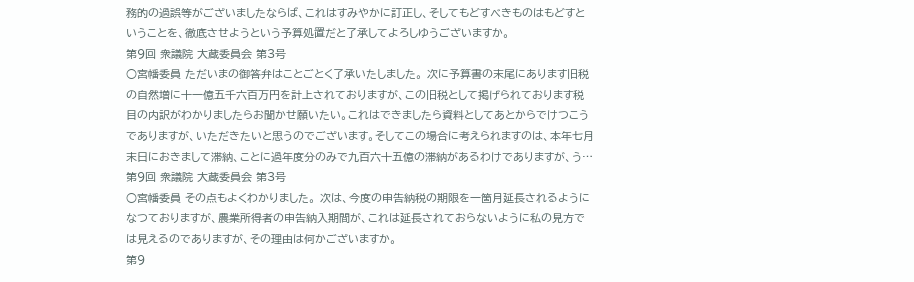務的の過誤等がございましたならば、これはすみやかに訂正し、そしてもどすべきものはもどすということを、徹底させようという予算処置だと了承してよろしゆうございますか。
第9回 衆議院 大蔵委員会 第3号
○宮幡委員 ただいまの御答弁はことごとく了承いたしました。 次に予算書の末尾にあります旧税の自然増に十一億五千六百万円を計上されておりますが、この旧税として掲げられております税目の内訳がわかりましたらお聞かせ願いたい。これはできましたら資料としてあとからでけつこうでありますが、いただきたいと思うのでございます。そしてこの場合に考えられますのは、本年七月末日におきまして滞納、ことに過年度分のみで九百六十五億の滞納があるわけでありますが、う…
第9回 衆議院 大蔵委員会 第3号
○宮幡委員 その点もよくわかりました。 次は、今度の申告納税の期限を一箇月延長されるようになつておりますが、農業所得者の申告納入期間が、これは延長されておらないように私の見方では見えるのでありますが、その理由は何かございますか。
第9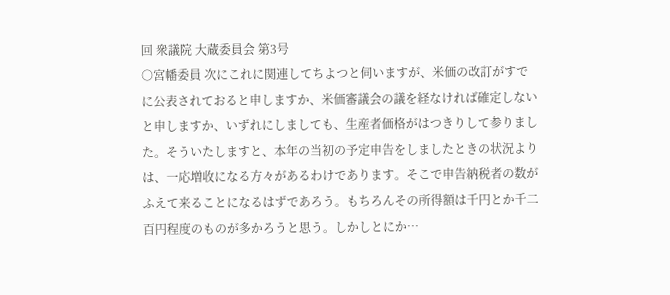回 衆議院 大蔵委員会 第3号
○宮幡委員 次にこれに関連してちよつと伺いますが、米価の改訂がすでに公表されておると申しますか、米価審議会の議を経なければ確定しないと申しますか、いずれにしましても、生産者価格がはつきりして参りました。そういたしますと、本年の当初の予定申告をしましたときの状況よりは、一応増收になる方々があるわけであります。そこで申告納税者の数がふえて来ることになるはずであろう。もちろんその所得額は千円とか千二百円程度のものが多かろうと思う。しかしとにか…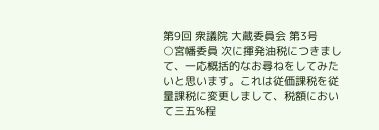第9回 衆議院 大蔵委員会 第3号
○宮幡委員 次に揮発油税につきまして、一応概括的なお尋ねをしてみたいと思います。これは従価課税を従量課税に変更しまして、税額において三五%程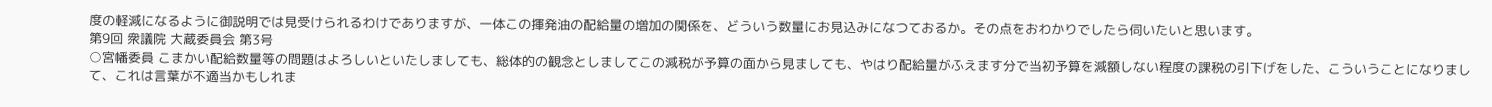度の軽減になるように御説明では見受けられるわけでありますが、一体この揮発油の配給量の増加の関係を、どういう数量にお見込みになつておるか。その点をおわかりでしたら伺いたいと思います。
第9回 衆議院 大蔵委員会 第3号
○宮幡委員 こまかい配給数量等の問題はよろしいといたしましても、総体的の観念としましてこの減税が予算の面から見ましても、やはり配給量がふえます分で当初予算を減額しない程度の課税の引下げをした、こういうことになりまして、これは言葉が不適当かもしれま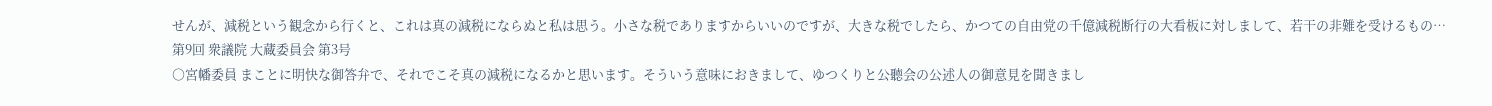せんが、減税という観念から行くと、これは真の減税にならぬと私は思う。小さな税でありますからいいのですが、大きな税でしたら、かつての自由党の千億減税断行の大看板に対しまして、若干の非難を受けるもの…
第9回 衆議院 大蔵委員会 第3号
○宮幡委員 まことに明快な御答弁で、それでこそ真の減税になるかと思います。そういう意味におきまして、ゆつくりと公聽会の公述人の御意見を聞きまし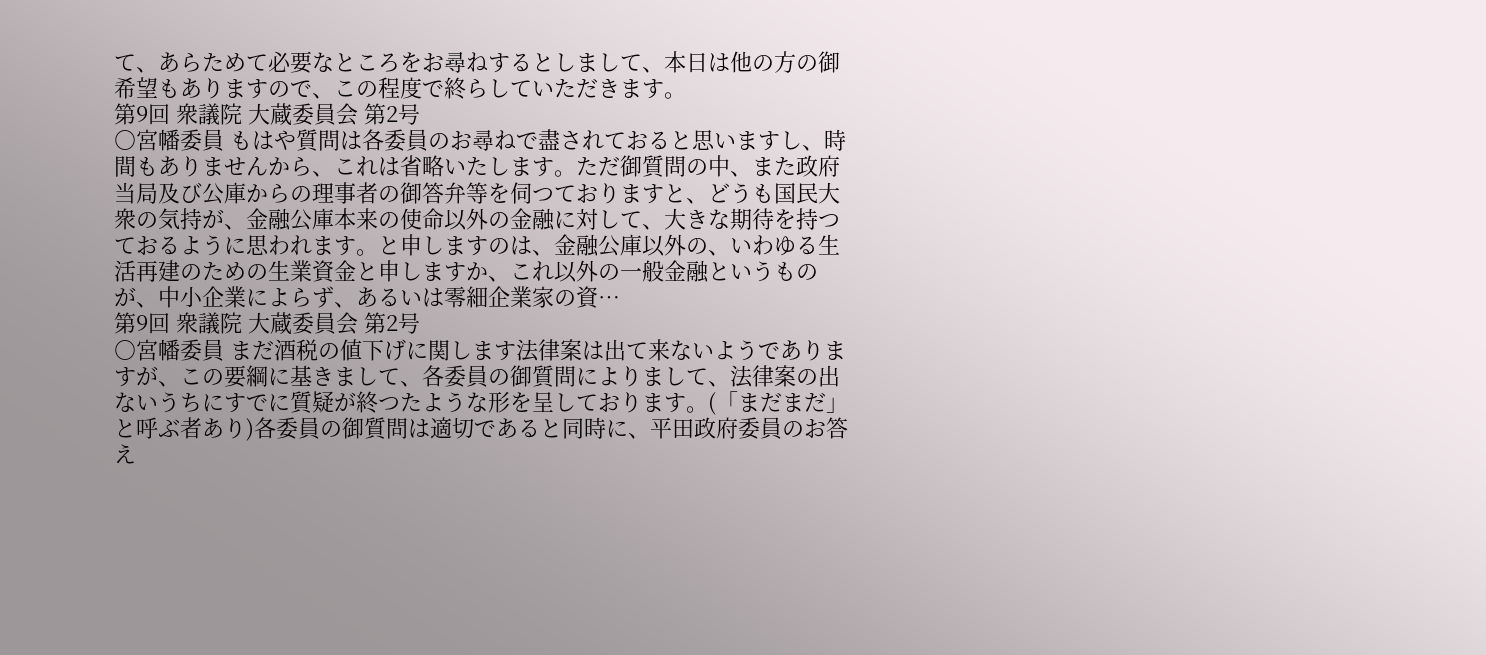て、あらためて必要なところをお尋ねするとしまして、本日は他の方の御希望もありますので、この程度で終らしていただきます。
第9回 衆議院 大蔵委員会 第2号
○宮幡委員 もはや質問は各委員のお尋ねで盡されておると思いますし、時間もありませんから、これは省略いたします。ただ御質問の中、また政府当局及び公庫からの理事者の御答弁等を伺つておりますと、どうも国民大衆の気持が、金融公庫本来の使命以外の金融に対して、大きな期待を持つておるように思われます。と申しますのは、金融公庫以外の、いわゆる生活再建のための生業資金と申しますか、これ以外の一般金融というものが、中小企業によらず、あるいは零細企業家の資…
第9回 衆議院 大蔵委員会 第2号
○宮幡委員 まだ酒税の値下げに関します法律案は出て来ないようでありますが、この要綱に基きまして、各委員の御質問によりまして、法律案の出ないうちにすでに質疑が終つたような形を呈しております。(「まだまだ」と呼ぶ者あり)各委員の御質問は適切であると同時に、平田政府委員のお答え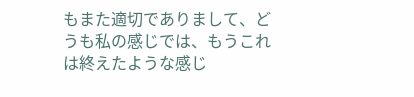もまた適切でありまして、どうも私の感じでは、もうこれは終えたような感じ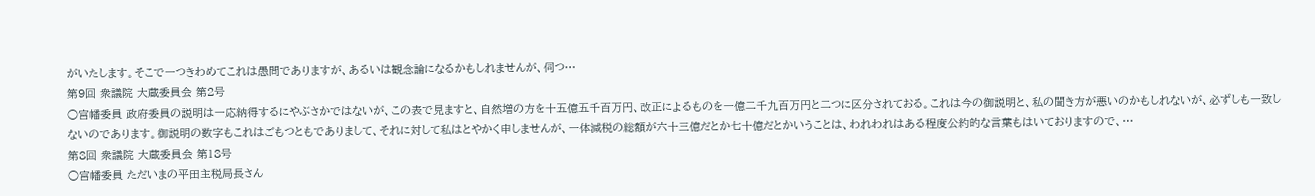がいたします。そこで一つきわめてこれは愚問でありますが、あるいは観念論になるかもしれませんが、伺つ…
第9回 衆議院 大蔵委員会 第2号
○宮幡委員 政府委員の説明は一応納得するにやぶさかではないが、この表で見ますと、自然増の方を十五億五千百万円、改正によるものを一億二千九百万円と二つに区分されておる。これは今の御説明と、私の聞き方が悪いのかもしれないが、必ずしも一致しないのであります。御説明の数字もこれはごもつともでありまして、それに対して私はとやかく申しませんが、一体減税の総額が六十三億だとか七十億だとかいうことは、われわれはある程度公約的な言葉もはいておりますので、…
第8回 衆議院 大蔵委員会 第18号
○宮幡委員 ただいまの平田主税局長さん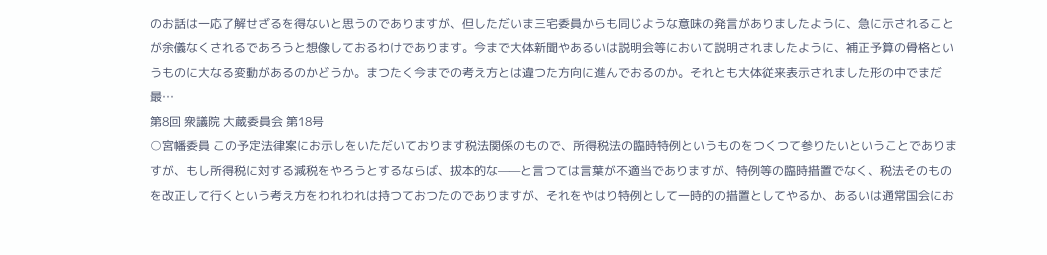のお話は一応了解せざるを得ないと思うのでありますが、但しただいま三宅委員からも同じような意味の発言がありましたように、急に示されることが余儀なくされるであろうと想像しておるわけであります。今まで大体新聞やあるいは説明会等において説明されましたように、補正予算の骨格というものに大なる変動があるのかどうか。まつたく今までの考え方とは違つた方向に進んでおるのか。それとも大体従来表示されました形の中でまだ最…
第8回 衆議院 大蔵委員会 第18号
○宮幡委員 この予定法律案にお示しをいただいております税法関係のもので、所得税法の臨時特例というものをつくつて参りたいということでありますが、もし所得税に対する減税をやろうとするならば、拔本的な——と言つては言葉が不適当でありますが、特例等の臨時措置でなく、税法そのものを改正して行くという考え方をわれわれは持つておつたのでありますが、それをやはり特例として一時的の措置としてやるか、あるいは通常国会にお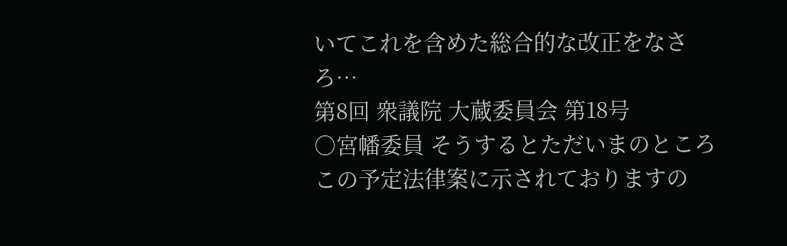いてこれを含めた総合的な改正をなさろ…
第8回 衆議院 大蔵委員会 第18号
○宮幡委員 そうするとただいまのところこの予定法律案に示されておりますの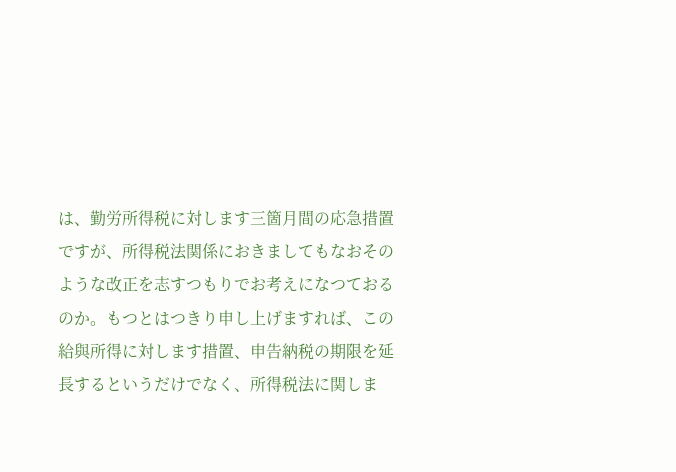は、勤労所得税に対します三箇月間の応急措置ですが、所得税法関係におきましてもなおそのような改正を志すつもりでお考えになつておるのか。もつとはつきり申し上げますれば、この給與所得に対します措置、申告納税の期限を延長するというだけでなく、所得税法に関しま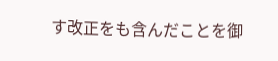す改正をも含んだことを御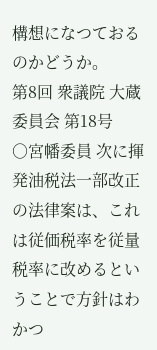構想になつておるのかどうか。
第8回 衆議院 大蔵委員会 第18号
○宮幡委員 次に揮発油税法一部改正の法律案は、これは従価税率を従量税率に改めるということで方針はわかつ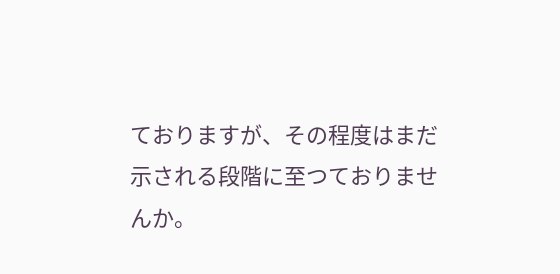ておりますが、その程度はまだ示される段階に至つておりませんか。